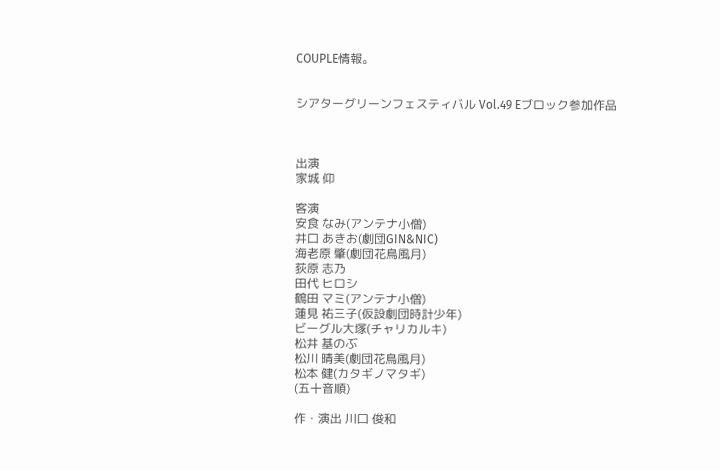COUPLE情報。


シアターグリーンフェスティバル Vol.49 Eブロック参加作品



出演
家城 仰

客演
安食 なみ(アンテナ小僧)
井口 あきお(劇団GIN&NIC)
海老原 肇(劇団花鳥風月)
荻原 志乃
田代 ヒロシ
鶴田 マミ(アンテナ小僧)
蓮見 祐三子(仮設劇団時計少年)
ビーグル大塚(チャリカルキ)
松井 基のぶ
松川 晴美(劇団花鳥風月)
松本 健(カタギノマタギ)
(五十音順)

作・演出 川口 俊和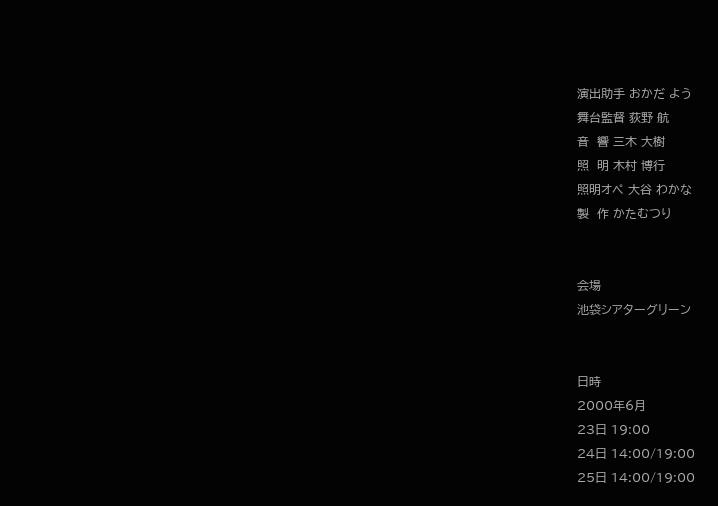演出助手 おかだ よう
舞台監督 荻野 航
音  響 三木 大樹
照  明 木村 博行
照明オペ 大谷 わかな
製  作 かたむつり


会場
池袋シアターグリーン


日時
2000年6月
23日 19:00
24日 14:00/19:00
25日 14:00/19:00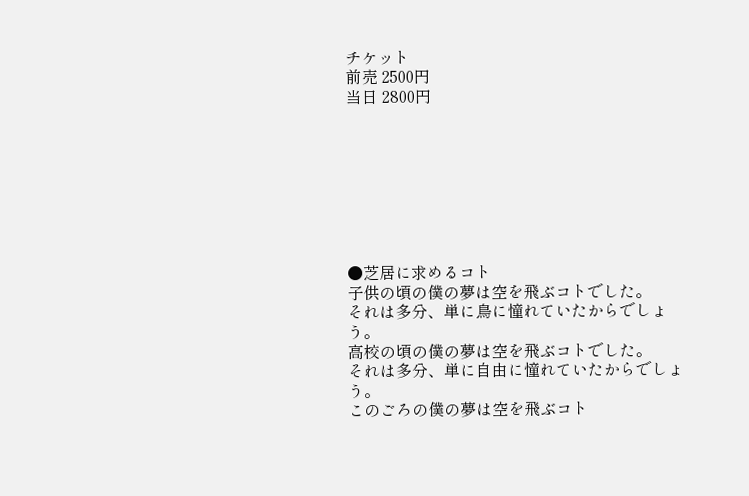チケット
前売 2500円
当日 2800円








●芝居に求めるコト
子供の頃の僕の夢は空を飛ぶコトでした。
それは多分、単に鳥に憧れていたからでしょう。
高校の頃の僕の夢は空を飛ぶコトでした。
それは多分、単に自由に憧れていたからでしょう。
このごろの僕の夢は空を飛ぶコト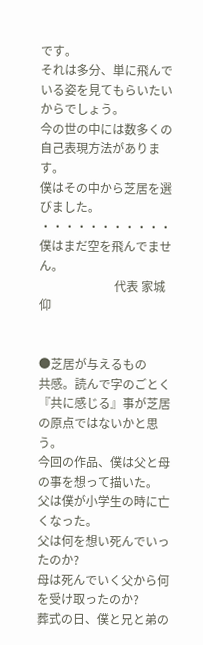です。
それは多分、単に飛んでいる姿を見てもらいたいからでしょう。
今の世の中には数多くの自己表現方法があります。
僕はその中から芝居を選びました。
・・・・・・・・・・・僕はまだ空を飛んでません。
                         代表 家城 仰


●芝居が与えるもの
共感。読んで字のごとく『共に感じる』事が芝居の原点ではないかと思う。
今回の作品、僕は父と母の事を想って描いた。
父は僕が小学生の時に亡くなった。
父は何を想い死んでいったのか?
母は死んでいく父から何を受け取ったのか?
葬式の日、僕と兄と弟の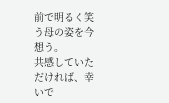前で明るく笑う母の姿を今想う。
共感していただければ、幸いで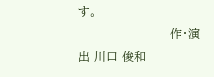す。
                       作・演出 川口 俊和